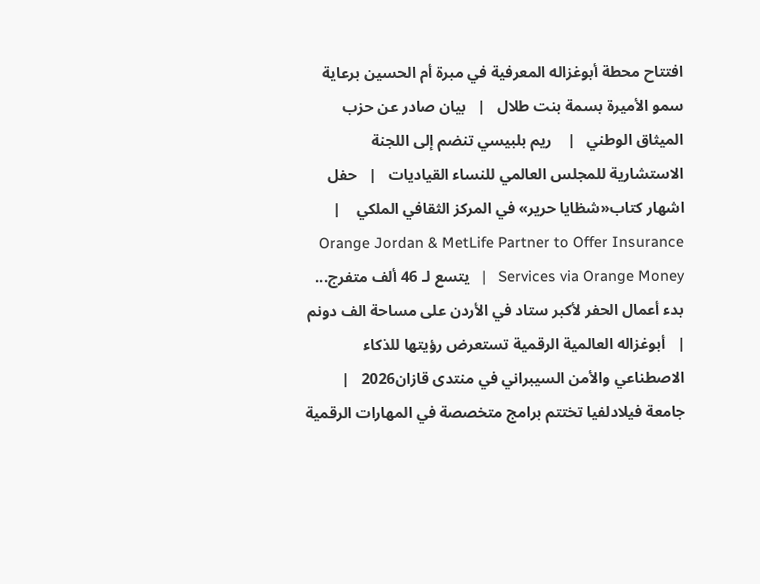افتتاح محطة أبوغزاله المعرفية في مبرة أم الحسين برعاية سمو الأميرة بسمة بنت طلال   |   بيان صادر عن حزب الميثاق الوطني   |    ريم بلبيسي تنضم إلى اللجنة الاستشارية للمجلس العالمي للنساء القياديات   |   حفل اشهار كتاب«شظايا حرير» في المركز الثقافي الملكي    |   Orange Jordan & MetLife Partner to Offer Insurance Services via Orange Money   |   يتسع لـ 46 ألف متفرج... بدء أعمال الحفر لأكبر ستاد في الأردن على مساحة الف دونم   |   أبوغزاله العالمية الرقمية تستعرض رؤيتها للذكاء الاصطناعي والأمن السيبراني في منتدى قازان2026   |   جامعة فيلادلفيا تختتم برامج متخصصة في المهارات الرقمية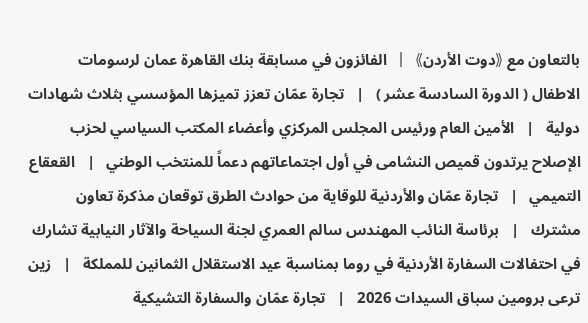بالتعاون مع 《دوت الأردن》   |   الفائزون في مسابقة بنك القاهرة عمان لرسومات الاطفال ( الدورة السادسة عشر )   |   تجارة عمّان تعزز تميزها المؤسسي بثلاث شهادات دولية   |   الأمين العام ورئيس المجلس المركزي وأعضاء المكتب السياسي لحزب الإصلاح يرتدون قميص النشامى في أول اجتماعاتهم دعماً للمنتخب الوطني   |   القعقاع التميمي   |   تجارة عمّان والأردنية للوقاية من حوادث الطرق توقعان مذكرة تعاون مشترك   |   برئاسة النائب المهندس سالم العمري لجنة السياحة والآثار النيابية تشارك في احتفالات السفارة الأردنية في روما بمناسبة عيد الاستقلال الثمانين للمملكة   |   زين ترعى برومين سباق السيدات 2026   |   تجارة عمّان والسفارة التشيكية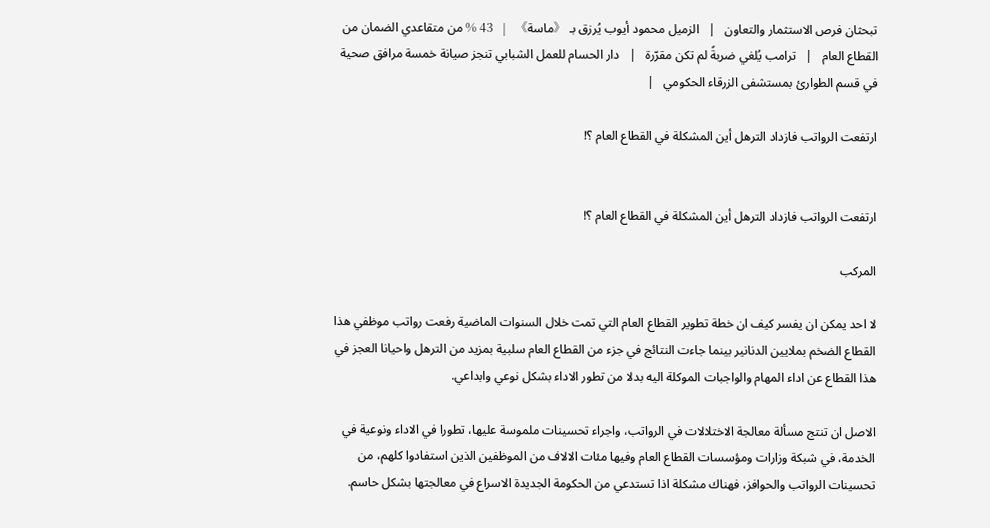تبحثان فرص الاستثمار والتعاون   |   الزميل محمود أيوب يُرزق بـ 《ماسة》   |   43 % من متقاعدي الضمان من القطاع العام   |   ترامب يُلغي ضربةً لم تكن مقرّرة   |   دار الحسام للعمل الشبابي تنجز صيانة خمسة مرافق صحية في قسم الطوارئ بمستشفى الزرقاء الحكومي   |

ارتفعت الرواتب فازداد الترهل أين المشكلة في القطاع العام ؟!


ارتفعت الرواتب فازداد الترهل أين المشكلة في القطاع العام ؟!

المركب

لا احد يمكن ان يفسر كيف ان خطة تطوير القطاع العام التي تمت خلال السنوات الماضية رفعت رواتب موظفي هذا القطاع الضخم بملايين الدنانير بينما جاءت النتائج في جزء من القطاع العام سلبية بمزيد من الترهل واحيانا العجز في هذا القطاع عن اداء المهام والواجبات الموكلة اليه بدلا من تطور الاداء بشكل نوعي وابداعي.

الاصل ان تنتج مسألة معالجة الاختلالات في الرواتب، واجراء تحسينات ملموسة عليها، تطورا في الاداء ونوعية في الخدمة، في شبكة وزارات ومؤسسات القطاع العام وفيها مئات الالاف من الموظفين الذين استفادوا كلهم، من تحسينات الرواتب والحوافز، فهناك مشكلة اذا تستدعي من الحكومة الجديدة الاسراع في معالجتها بشكل حاسم.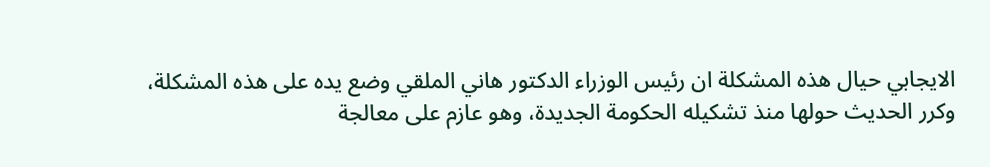الايجابي حيال هذه المشكلة ان رئيس الوزراء الدكتور هاني الملقي وضع يده على هذه المشكلة، وكرر الحديث حولها منذ تشكيله الحكومة الجديدة، وهو عازم على معالجة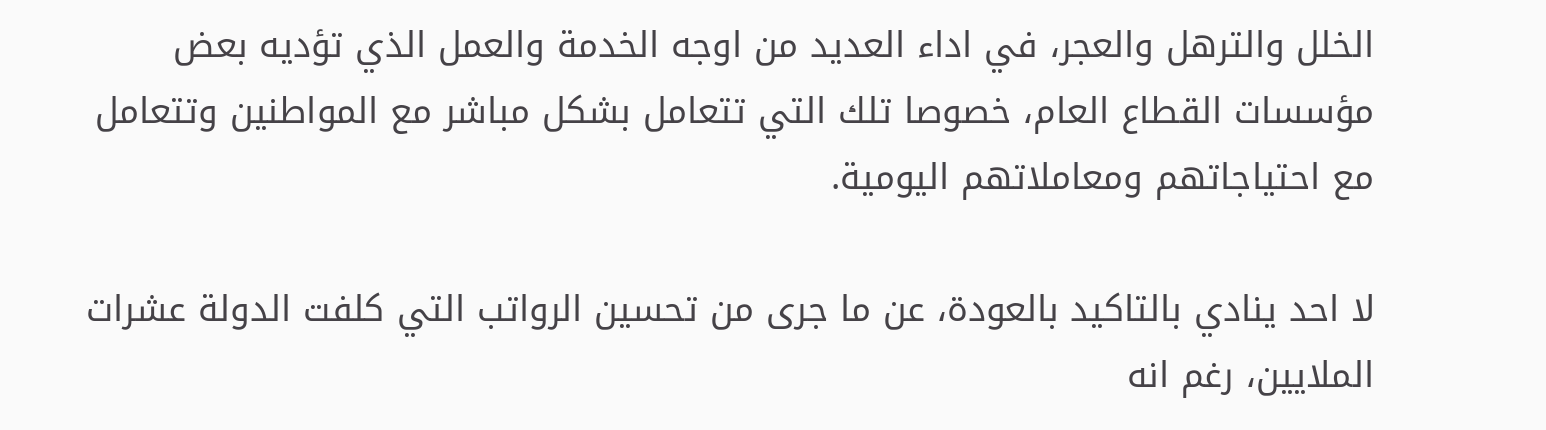الخلل والترهل والعجر، في اداء العديد من اوجه الخدمة والعمل الذي تؤديه بعض مؤسسات القطاع العام، خصوصا تلك التي تتعامل بشكل مباشر مع المواطنين وتتعامل مع احتياجاتهم ومعاملاتهم اليومية.

لا احد ينادي بالتاكيد بالعودة، عن ما جرى من تحسين الرواتب التي كلفت الدولة عشرات الملايين، رغم انه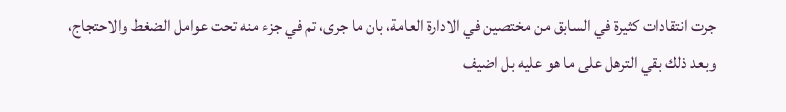جرت انتقادات كثيرة في السابق من مختصين في الادارة العامة، بان ما جرى، تم في جزء منه تحت عوامل الضغط والاحتجاج، وبعد ذلك بقي الترهل على ما هو عليه بل اضيف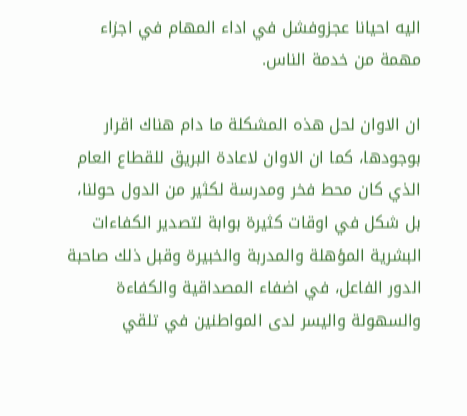اليه احيانا عجزوفشل في اداء المهام في اجزاء مهمة من خدمة الناس.

ان الاوان لحل هذه المشكلة ما دام هناك اقرار بوجودها، كما ان الاوان لاعادة البريق للقطاع العام الذي كان محط فخر ومدرسة لكثير من الدول حولنا، بل شكل في اوقات كثيرة بوابة لتصدير الكفاءات البشرية المؤهلة والمدربة والخبيرة وقبل ذلك صاحبة الدور الفاعل، في اضفاء المصداقية والكفاءة والسهولة واليسر لدى المواطنين في تلقي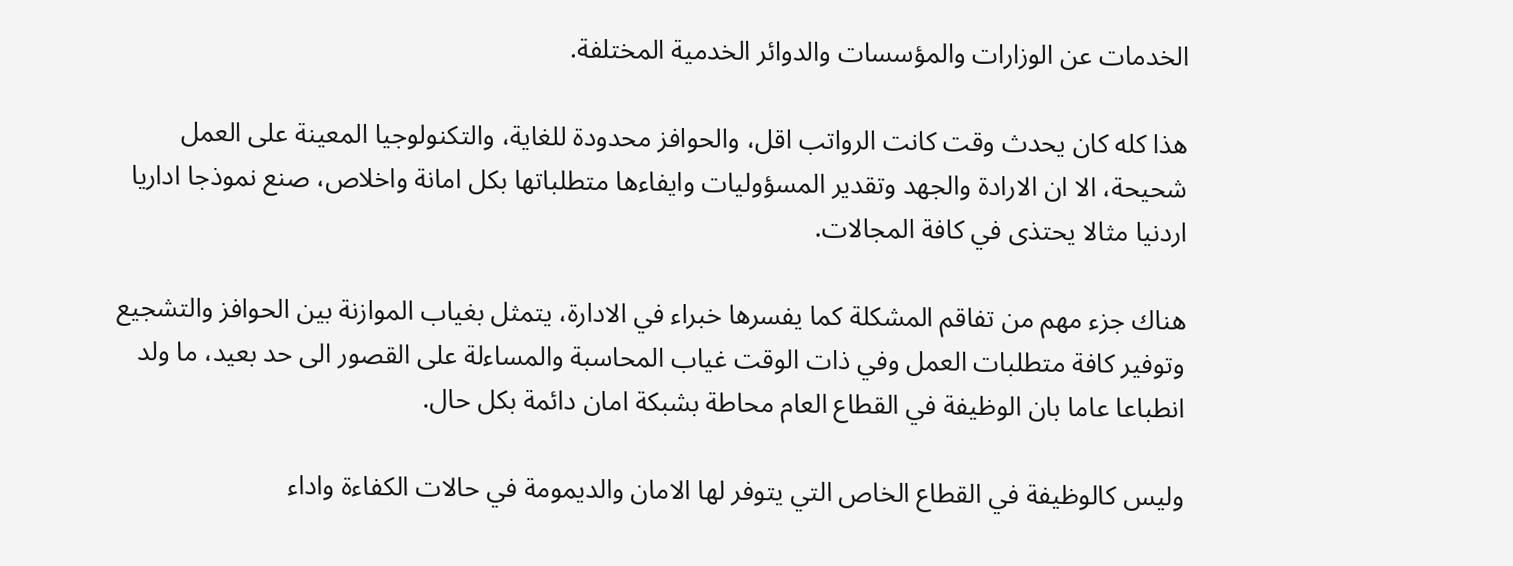الخدمات عن الوزارات والمؤسسات والدوائر الخدمية المختلفة.

هذا كله كان يحدث وقت كانت الرواتب اقل، والحوافز محدودة للغاية، والتكنولوجيا المعينة على العمل شحيحة، الا ان الارادة والجهد وتقدير المسؤوليات وايفاءها متطلباتها بكل امانة واخلاص، صنع نموذجا اداريا اردنيا مثالا يحتذى في كافة المجالات.

هناك جزء مهم من تفاقم المشكلة كما يفسرها خبراء في الادارة، يتمثل بغياب الموازنة بين الحوافز والتشجيع وتوفير كافة متطلبات العمل وفي ذات الوقت غياب المحاسبة والمساءلة على القصور الى حد بعيد، ما ولد انطباعا عاما بان الوظيفة في القطاع العام محاطة بشبكة امان دائمة بكل حال.

وليس كالوظيفة في القطاع الخاص التي يتوفر لها الامان والديمومة في حالات الكفاءة واداء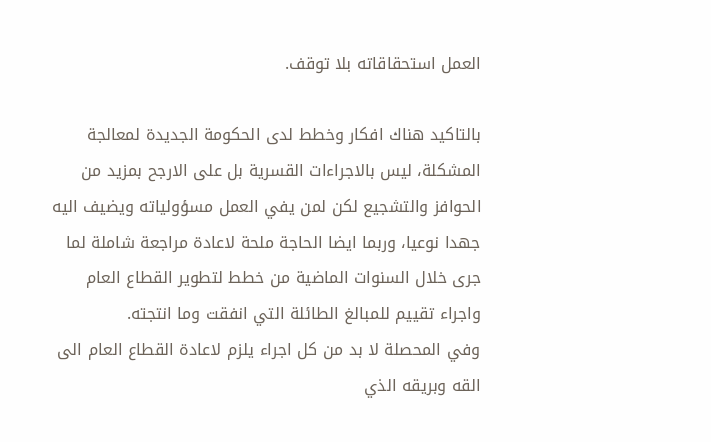العمل استحقاقاته بلا توقف.

بالتاكيد هناك افكار وخطط لدى الحكومة الجديدة لمعالجة المشكلة، ليس بالاجراءات القسرية بل على الارجح بمزيد من الحوافز والتشجيع لكن لمن يفي العمل مسؤولياته ويضيف اليه جهدا نوعيا، وربما ايضا الحاجة ملحة لاعادة مراجعة شاملة لما جرى خلال السنوات الماضية من خطط لتطوير القطاع العام واجراء تقييم للمبالغ الطائلة التي انفقت وما انتجته.
وفي المحصلة لا بد من كل اجراء يلزم لاعادة القطاع العام الى القه وبريقه الذي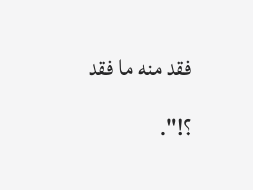فقد منه ما فقد ؟!".